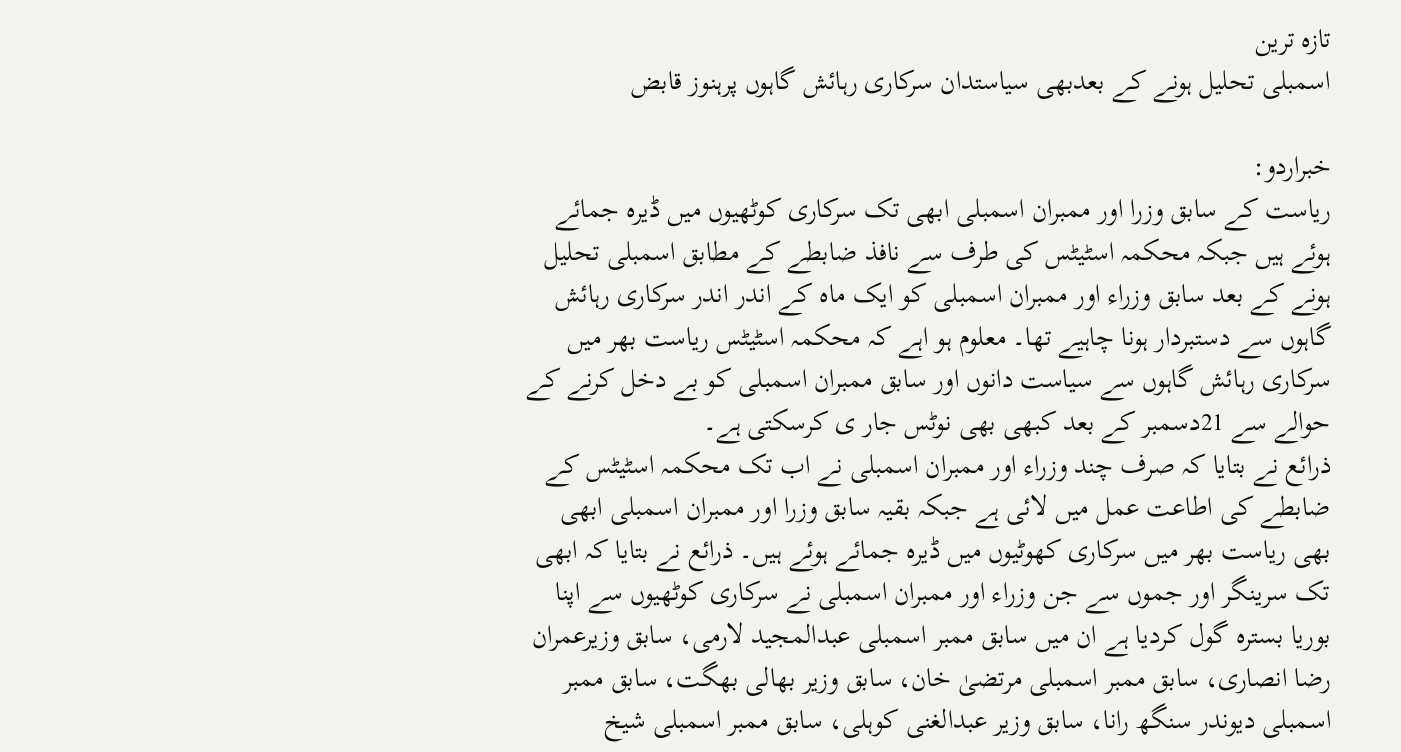تازہ ترین
اسمبلی تحلیل ہونے کے بعدبھی سیاستدان سرکاری رہائش گاہوں پرہنوز قابض

خبراردو:
ریاست کے سابق وزرا اور ممبران اسمبلی ابھی تک سرکاری کوٹھیوں میں ڈیرہ جمائے ہوئے ہیں جبکہ محکمہ اسٹیٹس کی طرف سے نافذ ضابطے کے مطابق اسمبلی تحلیل ہونے کے بعد سابق وزراء اور ممبران اسمبلی کو ایک ماہ کے اندر اندر سرکاری رہائش گاہوں سے دستبردار ہونا چاہیے تھا۔ معلوم ہو اہے کہ محکمہ اسٹیٹس ریاست بھر میں سرکاری رہائش گاہوں سے سیاست دانوں اور سابق ممبران اسمبلی کو بے دخل کرنے کے حوالے سے 21دسمبر کے بعد کبھی بھی نوٹس جار ی کرسکتی ہے۔
ذرائع نے بتایا کہ صرف چند وزراء اور ممبران اسمبلی نے اب تک محکمہ اسٹیٹس کے ضابطے کی اطاعت عمل میں لائی ہے جبکہ بقیہ سابق وزرا اور ممبران اسمبلی ابھی بھی ریاست بھر میں سرکاری کھوٹیوں میں ڈیرہ جمائے ہوئے ہیں۔ ذرائع نے بتایا کہ ابھی تک سرینگر اور جموں سے جن وزراء اور ممبران اسمبلی نے سرکاری کوٹھیوں سے اپنا بوریا بسترہ گول کردیا ہے ان میں سابق ممبر اسمبلی عبدالمجید لارمی، سابق وزیرعمران رضا انصاری، سابق ممبر اسمبلی مرتضیٰ خان، سابق وزیر بھالی بھگت، سابق ممبر اسمبلی دیوندر سنگھ رانا، سابق وزیر عبدالغنی کوہلی، سابق ممبر اسمبلی شیخ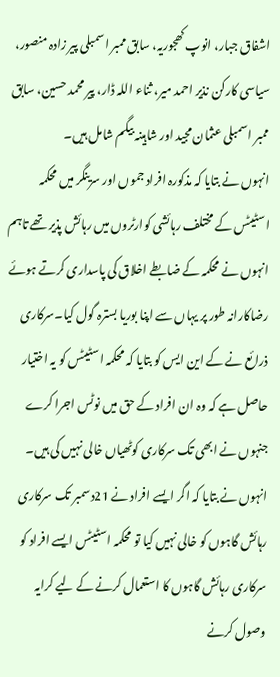اشفاق جبار، انوپ کھجوریہ، سابق ممبر اسمبلی پیر زادہ منصور، سیاسی کارکن نذیر احمد میر، ثناء اللہ ڈار، پیر محمد حسین، سابق ممبر اسمبلی عثمان مجید اور شاہینہ بیگم شامل ہیں۔
انہوں نے بتایا کہ مذکورہ افراد جموں اور سرینگر میں محکمہ اسٹیٹس کے مختلف رہائشی کوارٹروں میں رہائش پذیر تھے تاہم انہوں نے محکمہ کے ضابطے اخلاق کی پاسداری کرتے ہوئے رضاکارانہ طور پر یہاں سے اپنا بوریا بسترہ گول کیا۔سرکاری ذرائع نے کے این ایس کو بتایا کہ محکمہ اسٹیٹس کو یہ اختیار حاصل ہے کہ وہ ان افراد کے حق میں نوٹس اجرا کرے جنہوں نے ابھی تک سرکاری کوٹھیاں خالی نہیں کی ہیں۔ انہوں نے بتایا کہ اگر ایسے افراد نے 21دسمبر تک سرکاری رہائش گاہوں کو خالی نہیں کیا تو محکمہ اسٹیٹس ایسے افراد کو سرکاری رہائش گاہوں کا استعمال کرنے کے لیے کرایہ وصول کرنے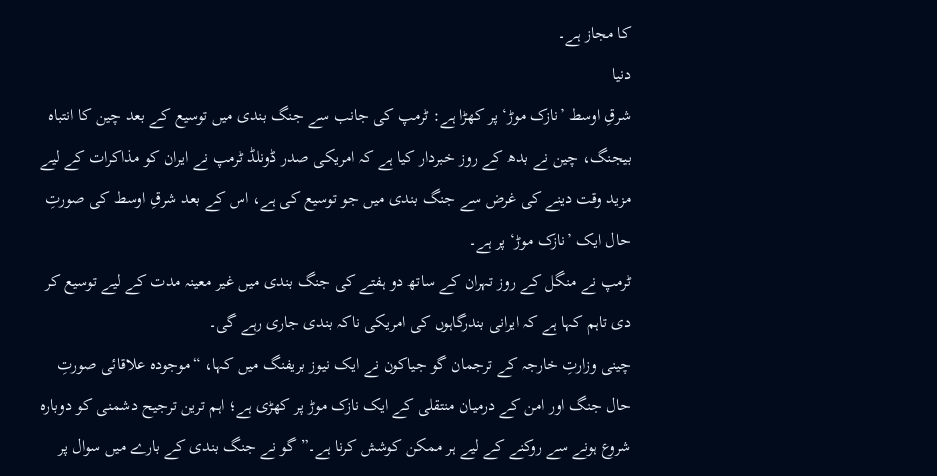کا مجاز ہے۔
دنیا
شرقِ اوسط ’نازک موڑ‘ پر کھڑا ہے: ٹرمپ کی جانب سے جنگ بندی میں توسیع کے بعد چین کا انتباہ
بیجنگ، چین نے بدھ کے روز خبردار کیا ہے کہ امریکی صدر ڈونلڈ ٹرمپ نے ایران کو مذاکرات کے لیے مزید وقت دینے کی غرض سے جنگ بندی میں جو توسیع کی ہے، اس کے بعد شرقِ اوسط کی صورتِ حال ایک ’نازک موڑ‘ پر ہے۔
ٹرمپ نے منگل کے روز تہران کے ساتھ دو ہفتے کی جنگ بندی میں غیر معینہ مدت کے لیے توسیع کر دی تاہم کہا ہے کہ ایرانی بندرگاہوں کی امریکی ناکہ بندی جاری رہے گی۔
چینی وزارتِ خارجہ کے ترجمان گو جیاکون نے ایک نیوز بریفنگ میں کہا، “موجودہ علاقائی صورتِ حال جنگ اور امن کے درمیان منتقلی کے ایک نازک موڑ پر کھڑی ہے؛ اہم ترین ترجیح دشمنی کو دوبارہ شروع ہونے سے روکنے کے لیے ہر ممکن کوشش کرنا ہے۔” گو نے جنگ بندی کے بارے میں سوال پر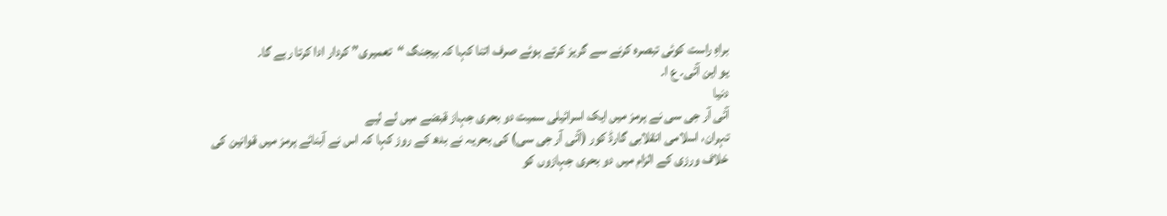براہِ راست کوئی تبصرہ کرنے سے گریز کرتے ہوئے صرف اتنا کہا کہ بیجنگ “تعمیری” کردار ادا کرتا رہے گا۔
یو این آئی۔ ع ا۔
دنیا
آئی آر جی سی نے ہرمز میں ایک اسرائیلی سمیت دو بحری جہاز قبضے میں لے لیے
تہران، اسلامی انقلابی گارڈ کور (آئی آر جی سی) کی بحریہ نے بدھ کے روز کہا کہ اس نے آبنائے ہرمز میں قوانین کی خلاف ورزی کے الزام میں دو بحری جہازوں کو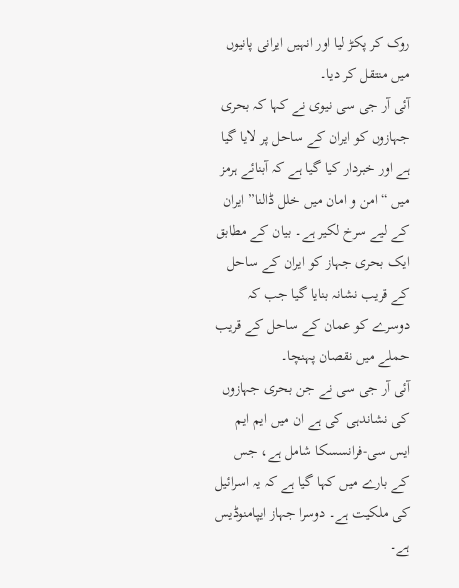روک کر پکڑ لیا اور انہیں ایرانی پانیوں میں منتقل کر دیا۔
آئی آر جی سی نیوی نے کہا کہ بحری جہازوں کو ایران کے ساحل پر لایا گیا ہے اور خبردار کیا گیا ہے کہ آبنائے ہرمز میں “امن و امان میں خلل ڈالنا” ایران کے لیے سرخ لکیر ہے۔ بیان کے مطابق ایک بحری جہاز کو ایران کے ساحل کے قریب نشانہ بنایا گیا جب کہ دوسرے کو عمان کے ساحل کے قریب حملے میں نقصان پہنچا۔
آئی آر جی سی نے جن بحری جہازوں کی نشاندہی کی ہے ان میں ایم ایم ایس سی-فرانسسکا شامل ہے، جس کے بارے میں کہا گیا ہے کہ یہ اسرائیل کی ملکیت ہے۔ دوسرا جہاز ایپامنوڈیس ہے۔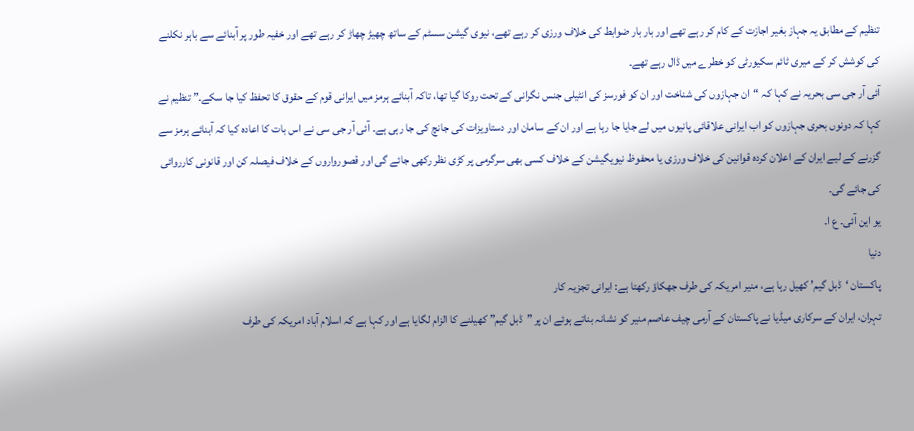تنظیم کے مطابق یہ جہاز بغیر اجازت کے کام کر رہے تھے اور بار بار ضوابط کی خلاف ورزی کر رہے تھے، نیوی گیشن سسٹم کے ساتھ چھیڑ چھاڑ کر رہے تھے اور خفیہ طور پر آبنائے سے باہر نکلنے کی کوشش کر کے میری ٹائم سکیورٹی کو خطرے میں ڈال رہے تھے۔
آئی آر جی سی بحریہ نے کہا کہ “ان جہازوں کی شناخت اور ان کو فورسز کی انٹیلی جنس نگرانی کے تحت روکا گیا تھا، تاکہ آبنائے ہرمز میں ایرانی قوم کے حقوق کا تحفظ کیا جا سکے۔” تنظیم نے کہا کہ دونوں بحری جہازوں کو اب ایرانی علاقائی پانیوں میں لے جایا جا رہا ہے اور ان کے سامان اور دستاویزات کی جانچ کی جا رہی ہے۔ آئی آر جی سی نے اس بات کا اعادہ کیا کہ آبنائے ہرمز سے گزرنے کے لیے ایران کے اعلان کردہ قوانین کی خلاف ورزی یا محفوظ نیویگیشن کے خلاف کسی بھی سرگرمی پر کڑی نظر رکھی جائے گی اور قصورواروں کے خلاف فیصلہ کن اور قانونی کارروائی کی جائے گی۔
یو این آئی۔ ع ا۔
دنیا
پاکستان ‘ڈبل گیم’ کھیل رہا ہے، منیر امریکہ کی طرف جھکاؤ رکھتا ہے: ایرانی تجزیہ کار
تہران، ایران کے سرکاری میڈیا نے پاکستان کے آرمی چیف عاصم منیر کو نشانہ بناتے ہوئے ان پر ”ڈبل گیم” کھیلنے کا الزام لگایا ہے اور کہا ہے کہ اسلام آباد امریکہ کی طرف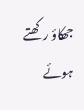جھکاؤ رکھتے ہوئے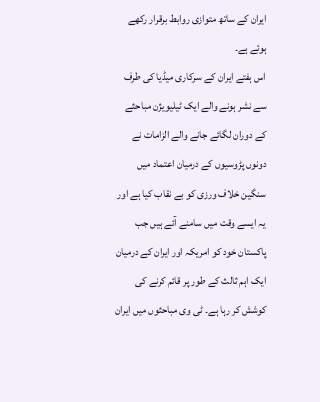ایران کے ساتھ متوازی روابط برقرار رکھے ہوئے ہے۔
اس ہفتے ایران کے سرکاری میڈیا کی طرف سے نشر ہونے والے ایک ٹیلیویژن مباحثے کے دوران لگائے جانے والے الزامات نے دونوں پڑوسیوں کے درمیان اعتماد میں سنگین خلاف ورزی کو بے نقاب کیا ہے اور یہ ایسے وقت میں سامنے آئے ہیں جب پاکستان خود کو امریکہ اور ایران کے درمیان ایک اہم ثالث کے طور پر قائم کرنے کی کوشش کر رہا ہے۔ ٹی وی مباحثوں میں ایران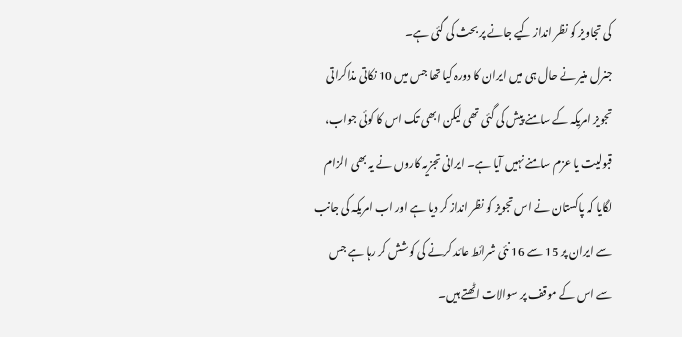کی تجاویز کو نظر انداز کیے جانے پر بحث کی گئی ہے۔
جنرل منیر نے حال ہی میں ایران کا دورہ کیا تھا جس میں 10 نکاتی مذاکراتی تجویز امریکہ کے سامنے پیش کی گئی تھی لیکن ابھی تک اس کا کوئی جواب، قبولیت یا عزم سامنے نہیں آیا ہے۔ ایرانی تجزیہ کاروں نے یہ بھی الزام لگایا کہ پاکستان نے اس تجویز کو نظر انداز کر دیا ہے اور اب امریکہ کی جانب سے ایران پر 15 سے 16 نئی شرائط عائد کرنے کی کوشش کر رہا ہے جس سے اس کے موقف پر سوالات اٹھتے ہیں۔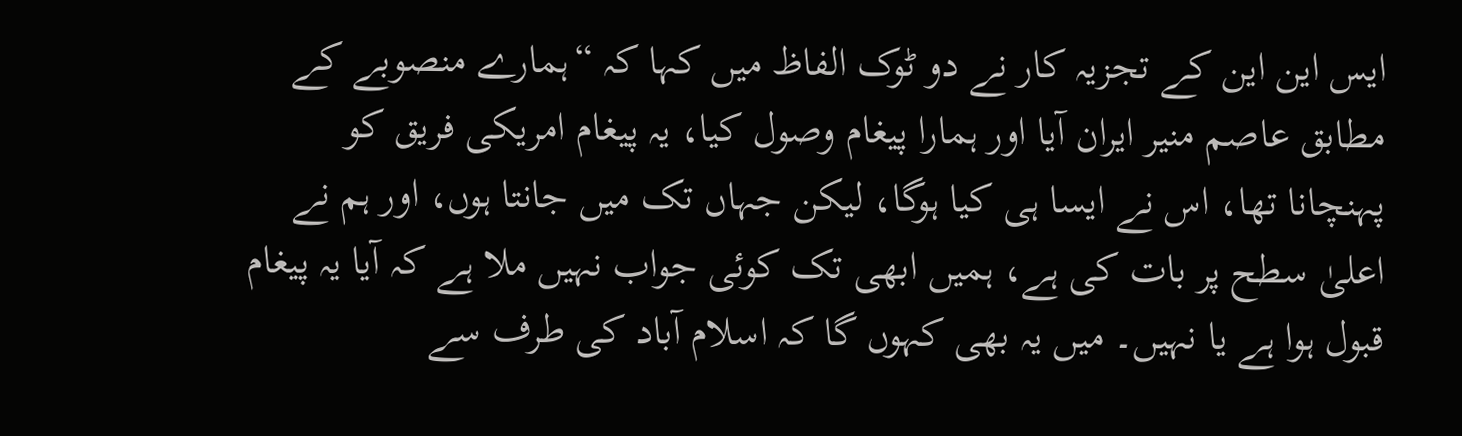ایس این این کے تجزیہ کار نے دو ٹوک الفاظ میں کہا کہ “ہمارے منصوبے کے مطابق عاصم منیر ایران آیا اور ہمارا پیغام وصول کیا، یہ پیغام امریکی فریق کو پہنچانا تھا، اس نے ایسا ہی کیا ہوگا، لیکن جہاں تک میں جانتا ہوں، اور ہم نے اعلیٰ سطح پر بات کی ہے، ہمیں ابھی تک کوئی جواب نہیں ملا ہے کہ آیا یہ پیغام قبول ہوا ہے یا نہیں۔ میں یہ بھی کہوں گا کہ اسلام آباد کی طرف سے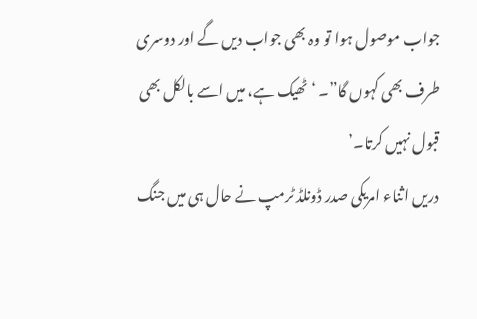جواب موصول ہوا تو وہ بھی جواب دیں گے اور دوسری طرف بھی کہوں گا”۔ ‘ٹھیک ہے، میں اسے بالکل بھی قبول نہیں کرتا۔’
دریں اثناء امریکی صدر ڈونلڈ ٹرمپ نے حال ہی میں جنگ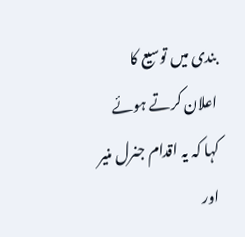بندی میں توسیع کا اعلان کرتے ہوئے کہا کہ یہ اقدام جنرل منیر اور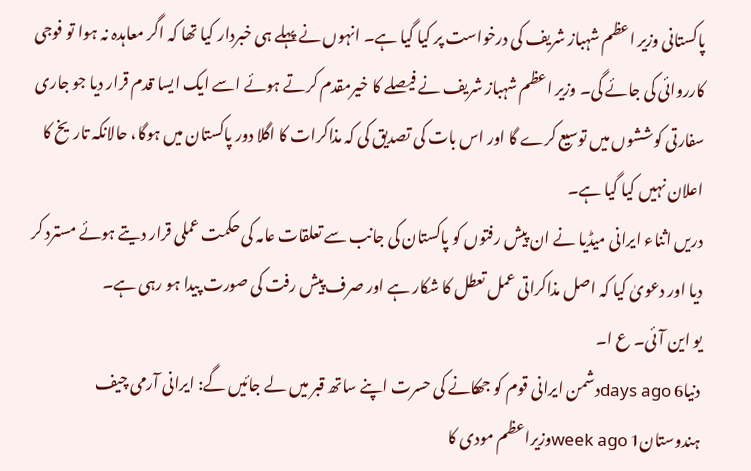پاکستانی وزیر اعظم شہباز شریف کی درخواست پر کیا گیا ہے۔ انہوں نے پہلے ہی خبردار کیا تھا کہ اگر معاہدہ نہ ہوا تو فوجی کارروائی کی جائے گی۔ وزیر اعظم شہباز شریف نے فیصلے کا خیرمقدم کرتے ہوئے اسے ایک ایسا قدم قرار دیا جو جاری سفارتی کوششوں میں توسیع کرے گا اور اس بات کی تصدیق کی کہ مذاکرات کا اگلا دور پاکستان میں ہوگا، حالانکہ تاریخ کا اعلان نہیں کیا گیا ہے۔
دریں اثناء ایرانی میڈیا نے ان پیش رفتوں کو پاکستان کی جانب سے تعلقات عامہ کی حکمت عملی قرار دیتے ہوئے مسترد کر دیا اور دعویٰ کیا کہ اصل مذاکراتی عمل تعطل کا شکار ہے اور صرف پیش رفت کی صورت پیدا ہو رہی ہے۔
یو این آئی۔ ع ا۔
دنیا6 days agoدشمن ایرانی قوم کو جھکانے کی حسرت اپنے ساتھ قبر میں لے جائیں گے: ایرانی آرمی چیف
ہندوستان1 week agoوزیراعظم مودی کا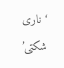‘ناری شکتی’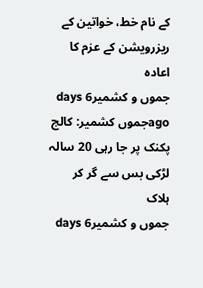کے نام خط، خواتین کے ریزرویشن کے عزم کا اعادہ
جموں و کشمیر6 days agoجموں کشمیر: کالج پکنک پر جا رہی 20 سالہ لڑکی بس سے گر کر ہلاک
جموں و کشمیر6 days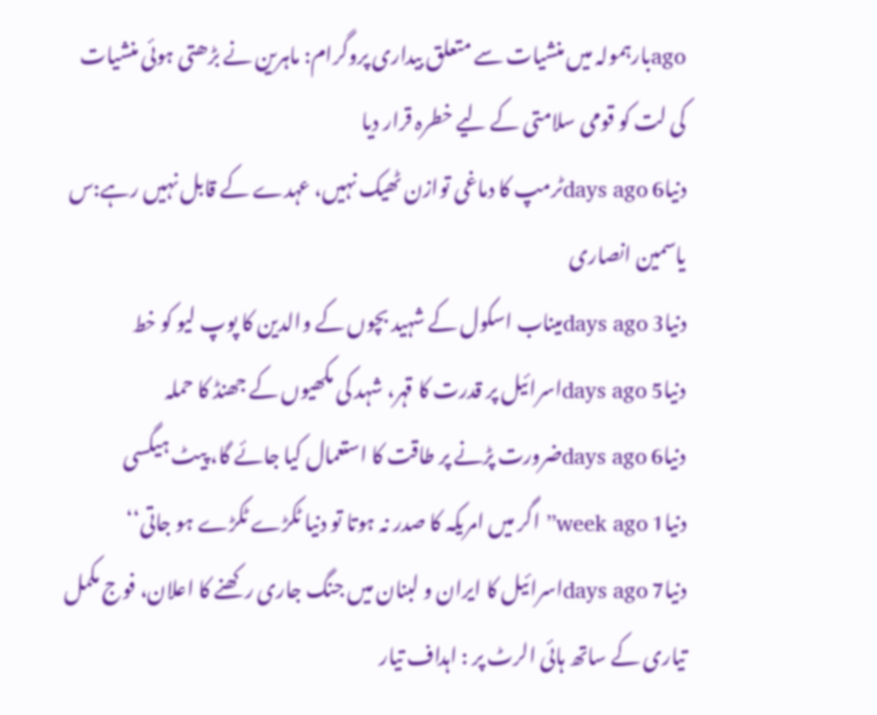agoبارہمولہ میں منشیات سے متعلق بیداری پروگرام: ماہرین نے بڑھتی ہوئی منشیات کی لت کو قومی سلامتی کے لیے خطرہ قرار دیا
دنیا6 days agoٹرمپ کا دماغی توازن ٹھیک نہیں، عہدے کے قابل نہیں رہے:س یاسمین انصاری
دنیا3 days agoمیناب اسکول کے شہید بچوں کے والدین کا پوپ لیو کو خط
دنیا5 days agoاسرائیل پر قدرت کا قہر، شہد کی مکھیوں کے جھنڈ کا حملہ
دنیا6 days agoضرورت پڑنے پر طاقت کا استعمال کیا جائے گا، پیٹ ہیگسی
دنیا1 week ago’’اگر میں امریکہ کا صدر نہ ہوتا تو دنیا ٹکڑے ٹکڑے ہو جاتی‘‘
دنیا7 days agoاسرائیل کا ایران و لبنان میں جنگ جاری رکھنے کا اعلان، فوج مکمل تیاری کے ساتھ ہائی الرٹ پر : اہداف تیار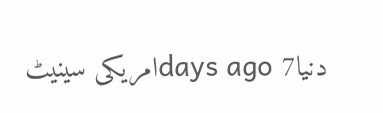دنیا7 days agoامریکی سینیٹ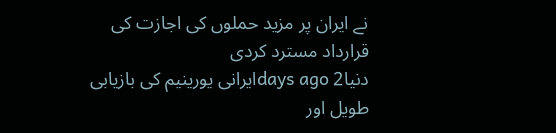نے ایران پر مزید حملوں کی اجازت کی قرارداد مسترد کردی
دنیا2 days agoایرانی یورینیم کی بازیابی طویل اور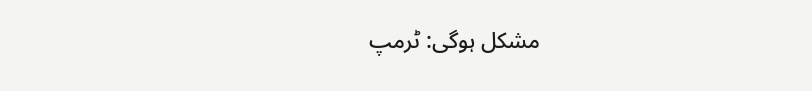مشکل ہوگی: ٹرمپ